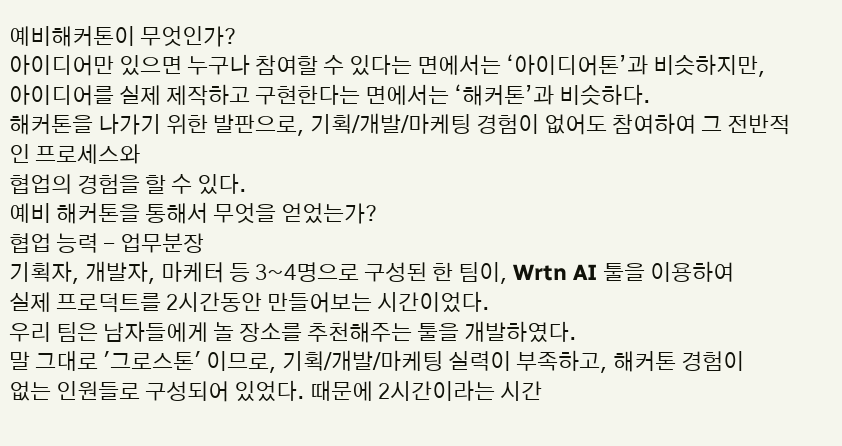예비해커톤이 무엇인가?
아이디어만 있으면 누구나 참여할 수 있다는 면에서는 ‘아이디어톤’과 비슷하지만,
아이디어를 실제 제작하고 구현한다는 면에서는 ‘해커톤’과 비슷하다.
해커톤을 나가기 위한 발판으로, 기획/개발/마케팅 경험이 없어도 참여하여 그 전반적인 프로세스와
협업의 경험을 할 수 있다.
예비 해커톤을 통해서 무엇을 얻었는가?
협업 능력 - 업무분장
기획자, 개발자, 마케터 등 3~4명으로 구성된 한 팀이, Wrtn AI 툴을 이용하여
실제 프로덕트를 2시간동안 만들어보는 시간이었다.
우리 팀은 남자들에게 놀 장소를 추천해주는 툴을 개발하였다.
말 그대로 '그로스톤' 이므로, 기획/개발/마케팅 실력이 부족하고, 해커톤 경험이
없는 인원들로 구성되어 있었다. 때문에 2시간이라는 시간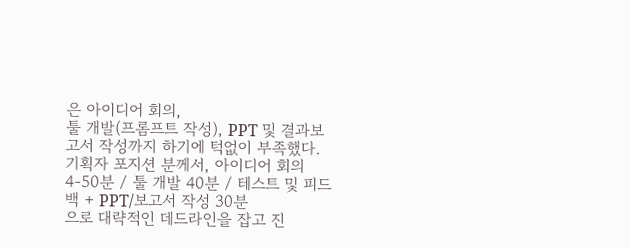은 아이디어 회의,
툴 개발(프롬프트 작성), PPT 및 결과보고서 작성까지 하기에 턱없이 부족했다.
기획자 포지션 분께서, 아이디어 회의 4-50분 / 툴 개발 40분 / 테스트 및 피드백 + PPT/보고서 작성 30분
으로 대략적인 데드라인을 잡고 진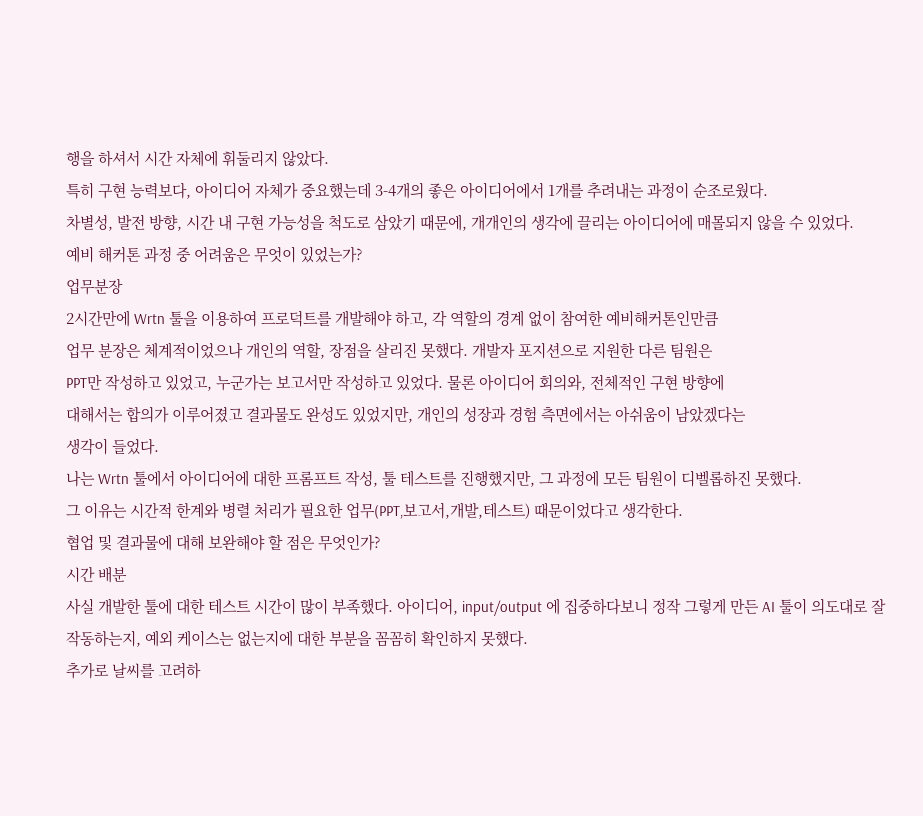행을 하셔서 시간 자체에 휘둘리지 않았다.
특히 구현 능력보다, 아이디어 자체가 중요했는데 3-4개의 좋은 아이디어에서 1개를 추려내는 과정이 순조로웠다.
차별성, 발전 방향, 시간 내 구현 가능성을 척도로 삼았기 때문에, 개개인의 생각에 끌리는 아이디어에 매몰되지 않을 수 있었다.
예비 해커톤 과정 중 어려움은 무엇이 있었는가?
업무분장
2시간만에 Wrtn 툴을 이용하여 프로덕트를 개발해야 하고, 각 역할의 경계 없이 참여한 예비해커톤인만큼
업무 분장은 체계적이었으나 개인의 역할, 장점을 살리진 못했다. 개발자 포지션으로 지원한 다른 팀원은
PPT만 작성하고 있었고, 누군가는 보고서만 작성하고 있었다. 물론 아이디어 회의와, 전체적인 구현 방향에
대해서는 합의가 이루어졌고 결과물도 완성도 있었지만, 개인의 성장과 경험 측면에서는 아쉬움이 남았겠다는
생각이 들었다.
나는 Wrtn 툴에서 아이디어에 대한 프롬프트 작성, 툴 테스트를 진행했지만, 그 과정에 모든 팀원이 디벨롭하진 못했다.
그 이유는 시간적 한계와 병렬 처리가 필요한 업무(PPT,보고서,개발,테스트) 때문이었다고 생각한다.
협업 및 결과물에 대해 보완해야 할 점은 무엇인가?
시간 배분
사실 개발한 툴에 대한 테스트 시간이 많이 부족했다. 아이디어, input/output 에 집중하다보니 정작 그렇게 만든 AI 툴이 의도대로 잘 작동하는지, 예외 케이스는 없는지에 대한 부분을 꼼꼼히 확인하지 못했다.
추가로 날씨를 고려하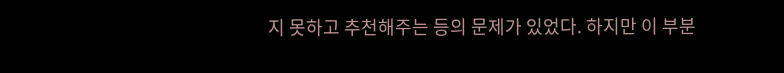지 못하고 추천해주는 등의 문제가 있었다. 하지만 이 부분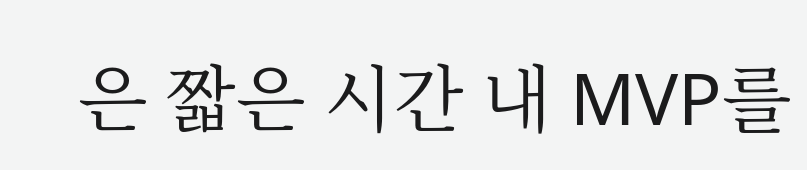은 짧은 시간 내 MVP를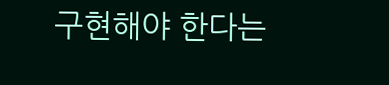구현해야 한다는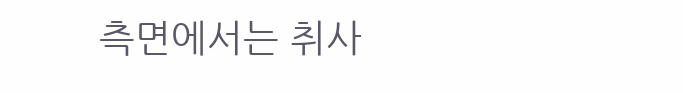측면에서는 취사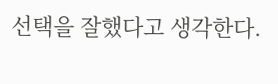선택을 잘했다고 생각한다.